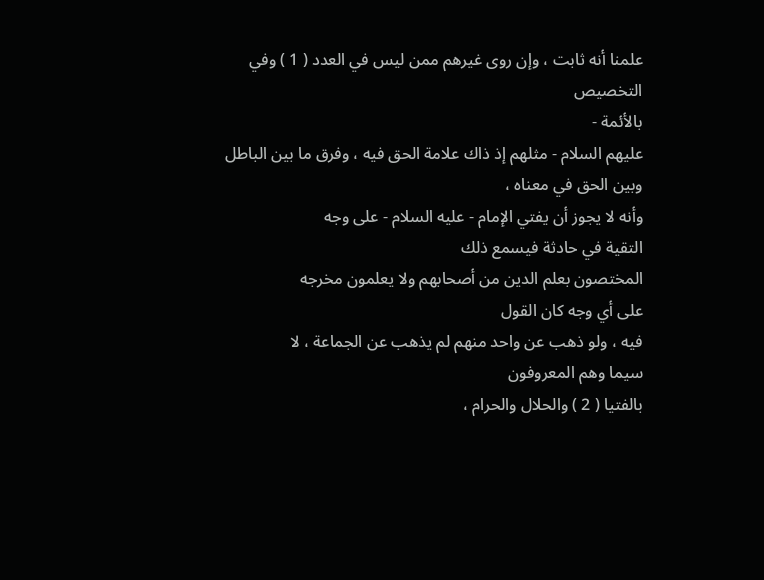علمنا أنه ثابت ، وإن روى غيرهم ممن ليس في العدد ( 1 ) وفي التخصيص
بالأئمة -
عليهم السلام - مثلهم إذ ذاك علامة الحق فيه ، وفرق ما بين الباطل
وبين الحق في معناه ،
وأنه لا يجوز أن يفتي الإمام - عليه السلام - على وجه
التقية في حادثة فيسمع ذلك
المختصون بعلم الدين من أصحابهم ولا يعلمون مخرجه
على أي وجه كان القول
فيه ، ولو ذهب عن واحد منهم لم يذهب عن الجماعة ، لا
سيما وهم المعروفون
بالفتيا ( 2 ) والحلال والحرام ،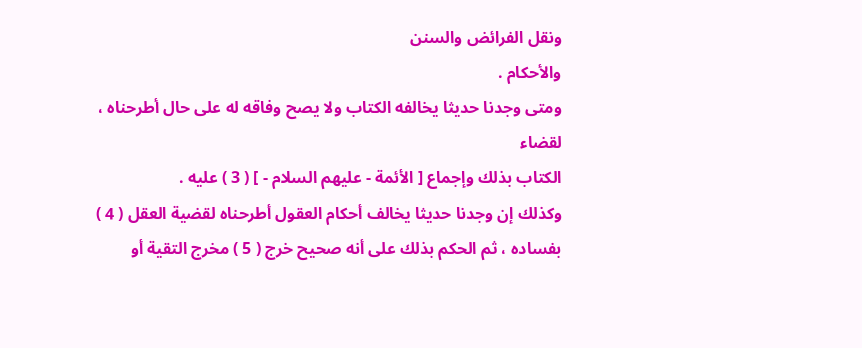ونقل الفرائض والسنن
والأحكام .
ومتى وجدنا حديثا يخالفه الكتاب ولا يصح وفاقه له على حال أطرحناه ،
لقضاء
الكتاب بذلك وإجماع [ الأئمة - عليهم السلام - ] ( 3 ) عليه .
وكذلك إن وجدنا حديثا يخالف أحكام العقول أطرحناه لقضية العقل ( 4 )
بفساده ، ثم الحكم بذلك على أنه صحيح خرج ( 5 ) مخرج التقية أو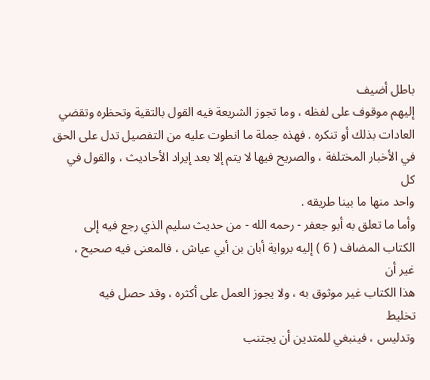باطل أضيف
إليهم موقوف على لفظه ، وما تجوز الشريعة فيه القول بالتقية وتحظره وتقضي
العادات بذلك أو تنكره . فهذه جملة ما انطوت عليه من التفصيل تدل على الحق
في الأخبار المختلفة ، والصريح فيها لا يتم إلا بعد إيراد الأحاديث ، والقول في
كل
واحد منها ما بينا طريقه .
وأما ما تعلق به أبو جعفر - رحمه الله - من حديث سليم الذي رجع فيه إلى
الكتاب المضاف ( 6 ) إليه برواية أبان بن أبي عياش ، فالمعنى فيه صحيح ،
غير أن
هذا الكتاب غير موثوق به ، ولا يجوز العمل على أكثره ، وقد حصل فيه
تخليط
وتدليس ، فينبغي للمتدين أن يجتنب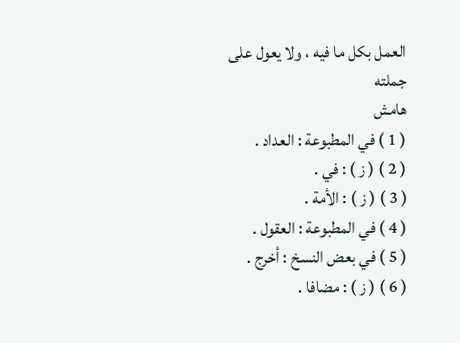العمل بكل ما فيه ، ولا يعول على
جملته
هامش
( 1 ) في المطبوعة : العداد .
( 2 ) ( ز ) : في .
( 3 ) ( ز ) : الأمة .
( 4 ) في المطبوعة : العقول .
( 5 ) في بعض النسخ : أخرج .
( 6 ) ( ز ) : مضافا .